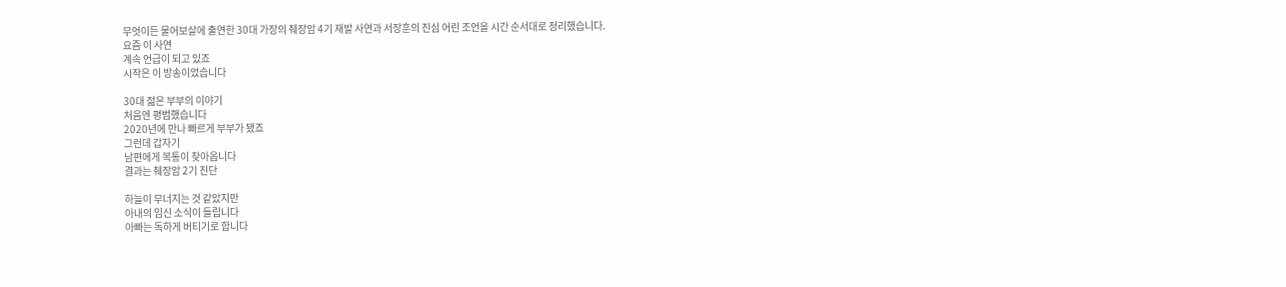무엇이든 물어보살에 출연한 30대 가장의 췌장암 4기 재발 사연과 서장훈의 진심 어린 조언을 시간 순서대로 정리했습니다.
요즘 이 사연
계속 언급이 되고 있죠
시작은 이 방송이었습니다

30대 젊은 부부의 이야기
처음엔 평범했습니다
2020년에 만나 빠르게 부부가 됐죠
그런데 갑자기
남편에게 복통이 찾아옵니다
결과는 췌장암 2기 진단

하늘이 무너지는 것 같았지만
아내의 임신 소식이 들립니다
아빠는 독하게 버티기로 합니다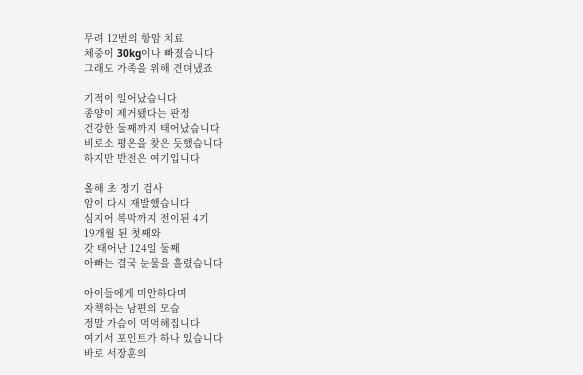무려 12번의 항암 치료
체중이 30kg이나 빠졌습니다
그래도 가족을 위해 견뎌냈죠

기적이 일어났습니다
종양이 제거됐다는 판정
건강한 둘째까지 태어났습니다
비로소 평온을 찾은 듯했습니다
하지만 반전은 여기입니다

올해 초 정기 검사
암이 다시 재발했습니다
심지어 복막까지 전이된 4기
19개월 된 첫째와
갓 태어난 124일 둘째
아빠는 결국 눈물을 흘렸습니다

아이들에게 미안하다며
자책하는 남편의 모습
정말 가슴이 먹먹해집니다
여기서 포인트가 하나 있습니다
바로 서장훈의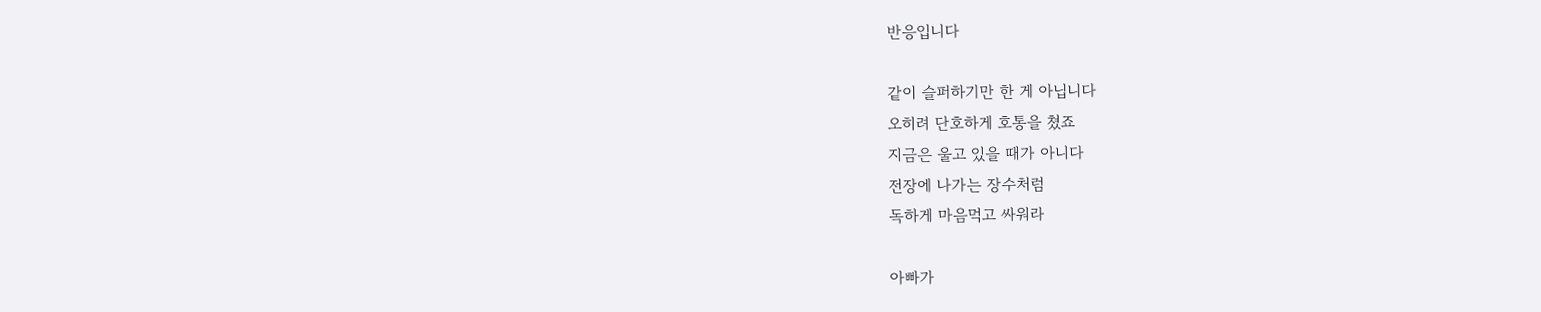반응입니다

같이 슬퍼하기만 한 게 아닙니다
오히려 단호하게 호통을 쳤죠
지금은 울고 있을 때가 아니다
전장에 나가는 장수처럼
독하게 마음먹고 싸워라

아빠가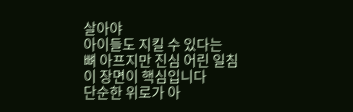살아야
아이들도 지킬 수 있다는
뼈 아프지만 진심 어린 일침
이 장면이 핵심입니다
단순한 위로가 아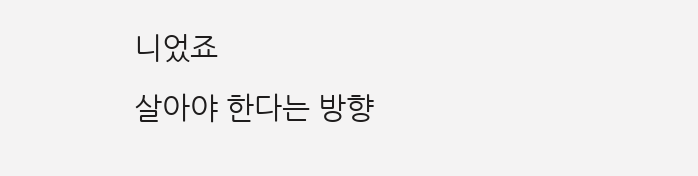니었죠
살아야 한다는 방향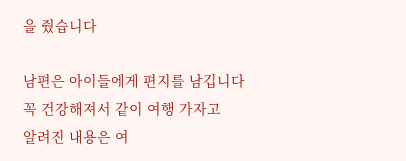을 줬습니다

남편은 아이들에게 편지를 남깁니다
꼭 건강해져서 같이 여행 가자고
알려진 내용은 여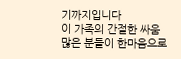기까지입니다
이 가족의 간절한 싸움
많은 분들이 한마음으로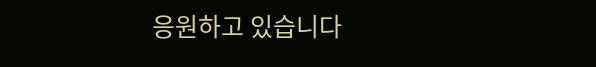응원하고 있습니다